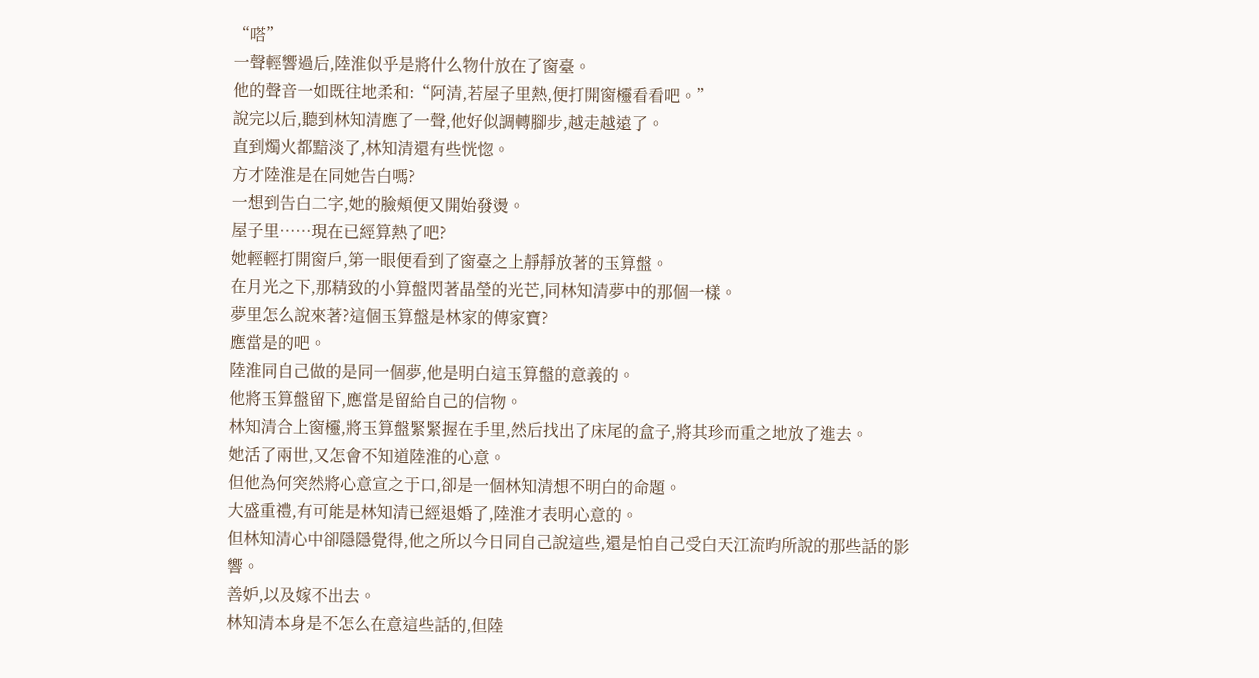“嗒”
一聲輕響過后,陸淮似乎是將什么物什放在了窗臺。
他的聲音一如既往地柔和:“阿清,若屋子里熱,便打開窗欞看看吧。”
說完以后,聽到林知清應了一聲,他好似調轉腳步,越走越遠了。
直到燭火都黯淡了,林知清還有些恍惚。
方才陸淮是在同她告白嗎?
一想到告白二字,她的臉頰便又開始發燙。
屋子里……現在已經算熱了吧?
她輕輕打開窗戶,第一眼便看到了窗臺之上靜靜放著的玉算盤。
在月光之下,那精致的小算盤閃著晶瑩的光芒,同林知清夢中的那個一樣。
夢里怎么說來著?這個玉算盤是林家的傳家寶?
應當是的吧。
陸淮同自己做的是同一個夢,他是明白這玉算盤的意義的。
他將玉算盤留下,應當是留給自己的信物。
林知清合上窗欞,將玉算盤緊緊握在手里,然后找出了床尾的盒子,將其珍而重之地放了進去。
她活了兩世,又怎會不知道陸淮的心意。
但他為何突然將心意宣之于口,卻是一個林知清想不明白的命題。
大盛重禮,有可能是林知清已經退婚了,陸淮才表明心意的。
但林知清心中卻隱隱覺得,他之所以今日同自己說這些,還是怕自己受白天江流昀所說的那些話的影響。
善妒,以及嫁不出去。
林知清本身是不怎么在意這些話的,但陸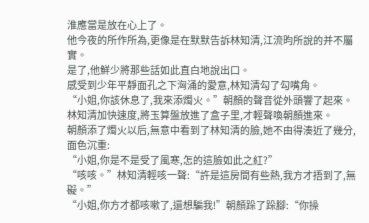淮應當是放在心上了。
他今夜的所作所為,更像是在默默告訴林知清,江流昀所說的并不屬實。
是了,他鮮少將那些話如此直白地說出口。
感受到少年平靜面孔之下洶涌的愛意,林知清勾了勾嘴角。
“小姐,你該休息了,我來添燭火。”朝顏的聲音從外頭響了起來。
林知清加快速度,將玉算盤放進了盒子里,才輕聲喚朝顏進來。
朝顏添了燭火以后,無意中看到了林知清的臉,她不由得湊近了幾分,面色沉重:
“小姐,你是不是受了風寒,怎的這臉如此之紅?”
“咳咳。”林知清輕咳一聲:“許是這房間有些熱,我方才捂到了,無礙。”
“小姐,你方才都咳嗽了,還想騙我!”朝顏跺了跺腳:“你操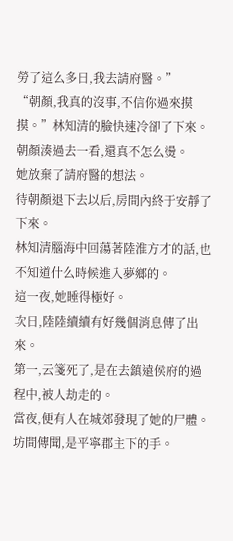勞了這么多日,我去請府醫。”
“朝顏,我真的沒事,不信你過來摸摸。”林知清的臉快速冷卻了下來。
朝顏湊過去一看,還真不怎么燙。
她放棄了請府醫的想法。
待朝顏退下去以后,房間內終于安靜了下來。
林知清腦海中回蕩著陸淮方才的話,也不知道什么時候進入夢鄉的。
這一夜,她睡得極好。
次日,陸陸續續有好幾個消息傳了出來。
第一,云箋死了,是在去鎮遠侯府的過程中,被人劫走的。
當夜,便有人在城郊發現了她的尸體。
坊間傳聞,是平寧郡主下的手。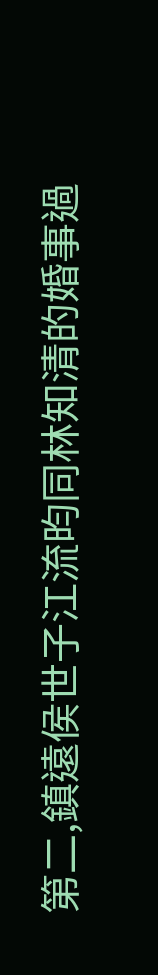第二,鎮遠侯世子江流昀同林知清的婚事過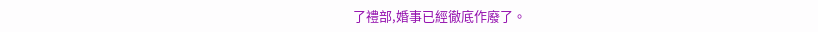了禮部,婚事已經徹底作廢了。